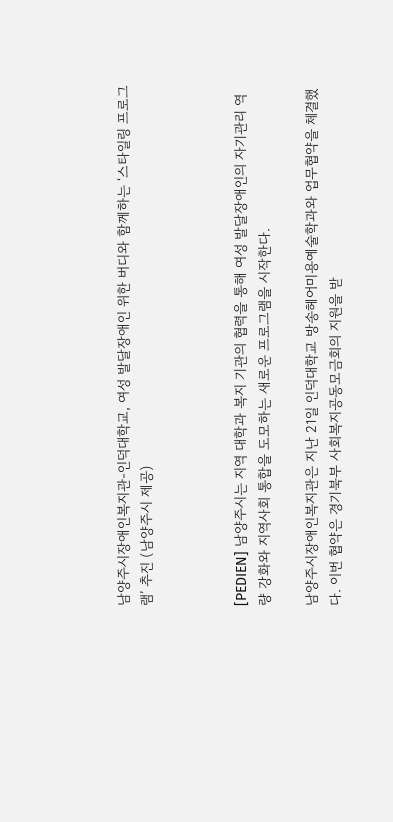남양주시장애인복지관-인덕대학교, 여성 발달장애인 위한 버디와 함께하는 ‘스타일링 프로그램’ 추진 (남양주시 제공)



[PEDIEN] 남양주시는 지역 대학과 복지 기관의 협력을 통해 여성 발달장애인의 자기관리 역량 강화와 지역사회 통합을 도모하는 새로운 프로그램을 시작한다.

남양주시장애인복지관은 지난 21일 인덕대학교 방송헤어미용예술학과와 업무협약을 체결했다. 이번 협약은 경기북부 사회복지공동모금회의 지원을 받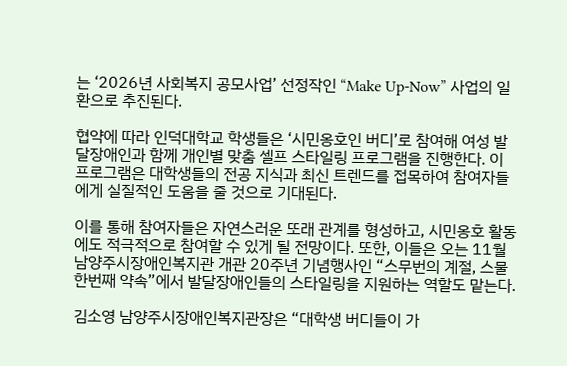는 ‘2026년 사회복지 공모사업’ 선정작인 “Make Up-Now” 사업의 일환으로 추진된다.

협약에 따라 인덕대학교 학생들은 ‘시민옹호인 버디’로 참여해 여성 발달장애인과 함께 개인별 맞춤 셀프 스타일링 프로그램을 진행한다. 이 프로그램은 대학생들의 전공 지식과 최신 트렌드를 접목하여 참여자들에게 실질적인 도움을 줄 것으로 기대된다.

이를 통해 참여자들은 자연스러운 또래 관계를 형성하고, 시민옹호 활동에도 적극적으로 참여할 수 있게 될 전망이다. 또한, 이들은 오는 11월 남양주시장애인복지관 개관 20주년 기념행사인 “스무번의 계절, 스물한번째 약속”에서 발달장애인들의 스타일링을 지원하는 역할도 맡는다.

김소영 남양주시장애인복지관장은 “대학생 버디들이 가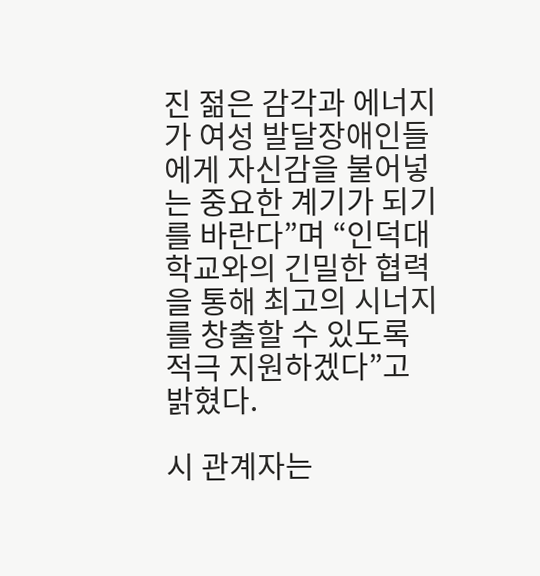진 젊은 감각과 에너지가 여성 발달장애인들에게 자신감을 불어넣는 중요한 계기가 되기를 바란다”며 “인덕대학교와의 긴밀한 협력을 통해 최고의 시너지를 창출할 수 있도록 적극 지원하겠다”고 밝혔다.

시 관계자는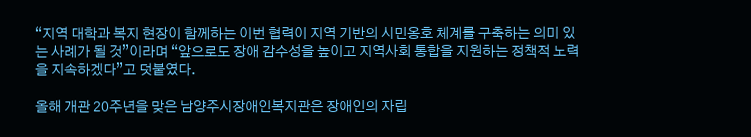“지역 대학과 복지 현장이 함께하는 이번 협력이 지역 기반의 시민옹호 체계를 구축하는 의미 있는 사례가 될 것”이라며 “앞으로도 장애 감수성을 높이고 지역사회 통합을 지원하는 정책적 노력을 지속하겠다”고 덧붙였다.

올해 개관 20주년을 맞은 남양주시장애인복지관은 장애인의 자립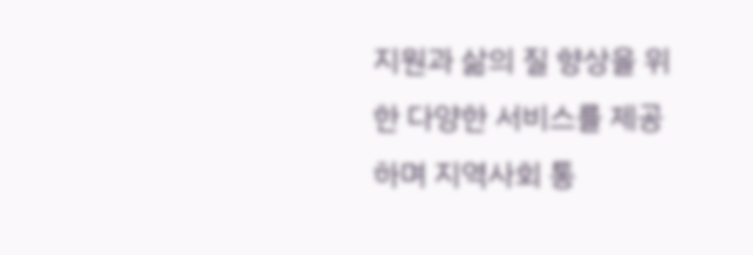지원과 삶의 질 향상을 위한 다양한 서비스를 제공하며 지역사회 통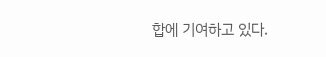합에 기여하고 있다.